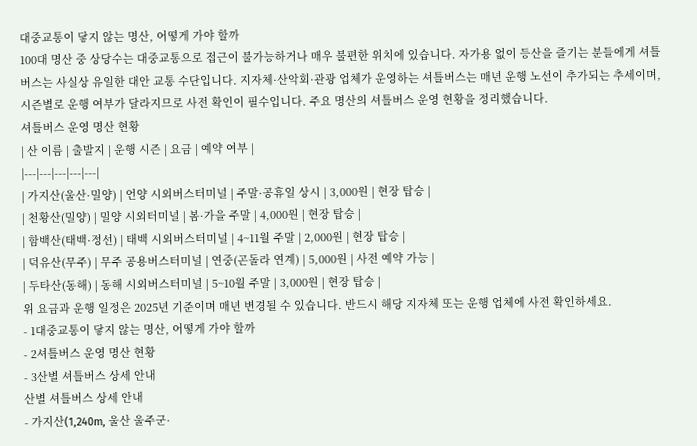대중교통이 닿지 않는 명산, 어떻게 가야 할까
100대 명산 중 상당수는 대중교통으로 접근이 불가능하거나 매우 불편한 위치에 있습니다. 자가용 없이 등산을 즐기는 분들에게 셔틀버스는 사실상 유일한 대안 교통 수단입니다. 지자체·산악회·관광 업체가 운영하는 셔틀버스는 매년 운행 노선이 추가되는 추세이며, 시즌별로 운행 여부가 달라지므로 사전 확인이 필수입니다. 주요 명산의 셔틀버스 운영 현황을 정리했습니다.
셔틀버스 운영 명산 현황
| 산 이름 | 출발지 | 운행 시즌 | 요금 | 예약 여부 |
|---|---|---|---|---|
| 가지산(울산·밀양) | 언양 시외버스터미널 | 주말·공휴일 상시 | 3,000원 | 현장 탑승 |
| 천황산(밀양) | 밀양 시외터미널 | 봄·가을 주말 | 4,000원 | 현장 탑승 |
| 함백산(태백·정선) | 태백 시외버스터미널 | 4~11월 주말 | 2,000원 | 현장 탑승 |
| 덕유산(무주) | 무주 공용버스터미널 | 연중(곤돌라 연계) | 5,000원 | 사전 예약 가능 |
| 두타산(동해) | 동해 시외버스터미널 | 5~10월 주말 | 3,000원 | 현장 탑승 |
위 요금과 운행 일정은 2025년 기준이며 매년 변경될 수 있습니다. 반드시 해당 지자체 또는 운행 업체에 사전 확인하세요.
- 1대중교통이 닿지 않는 명산, 어떻게 가야 할까
- 2셔틀버스 운영 명산 현황
- 3산별 셔틀버스 상세 안내
산별 셔틀버스 상세 안내
- 가지산(1,240m, 울산 울주군·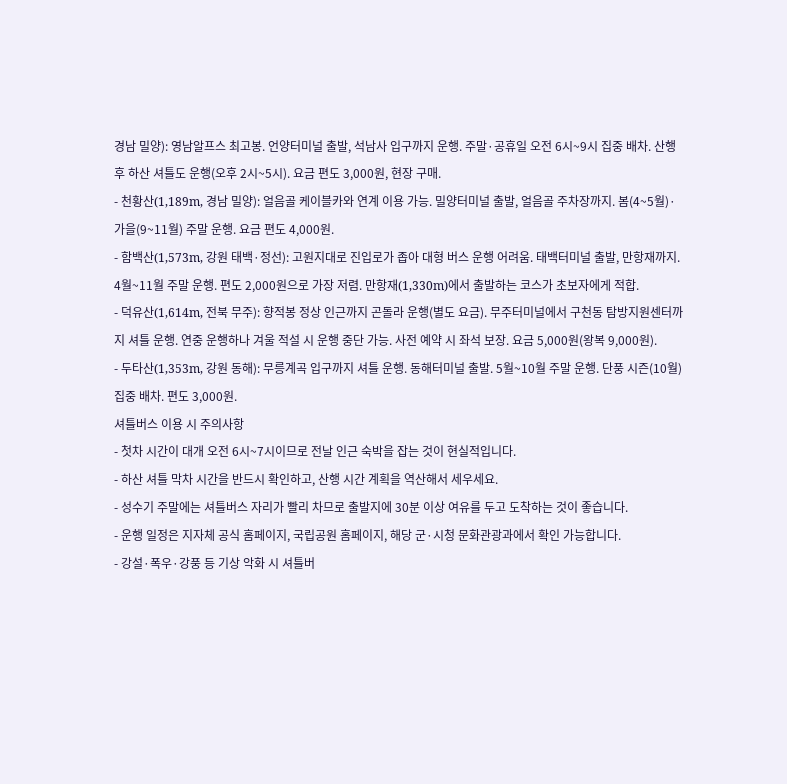경남 밀양): 영남알프스 최고봉. 언양터미널 출발, 석남사 입구까지 운행. 주말·공휴일 오전 6시~9시 집중 배차. 산행 후 하산 셔틀도 운행(오후 2시~5시). 요금 편도 3,000원, 현장 구매.
- 천황산(1,189m, 경남 밀양): 얼음골 케이블카와 연계 이용 가능. 밀양터미널 출발, 얼음골 주차장까지. 봄(4~5월)·가을(9~11월) 주말 운행. 요금 편도 4,000원.
- 함백산(1,573m, 강원 태백·정선): 고원지대로 진입로가 좁아 대형 버스 운행 어려움. 태백터미널 출발, 만항재까지. 4월~11월 주말 운행. 편도 2,000원으로 가장 저렴. 만항재(1,330m)에서 출발하는 코스가 초보자에게 적합.
- 덕유산(1,614m, 전북 무주): 향적봉 정상 인근까지 곤돌라 운행(별도 요금). 무주터미널에서 구천동 탐방지원센터까지 셔틀 운행. 연중 운행하나 겨울 적설 시 운행 중단 가능. 사전 예약 시 좌석 보장. 요금 5,000원(왕복 9,000원).
- 두타산(1,353m, 강원 동해): 무릉계곡 입구까지 셔틀 운행. 동해터미널 출발. 5월~10월 주말 운행. 단풍 시즌(10월) 집중 배차. 편도 3,000원.
셔틀버스 이용 시 주의사항
- 첫차 시간이 대개 오전 6시~7시이므로 전날 인근 숙박을 잡는 것이 현실적입니다.
- 하산 셔틀 막차 시간을 반드시 확인하고, 산행 시간 계획을 역산해서 세우세요.
- 성수기 주말에는 셔틀버스 자리가 빨리 차므로 출발지에 30분 이상 여유를 두고 도착하는 것이 좋습니다.
- 운행 일정은 지자체 공식 홈페이지, 국립공원 홈페이지, 해당 군·시청 문화관광과에서 확인 가능합니다.
- 강설·폭우·강풍 등 기상 악화 시 셔틀버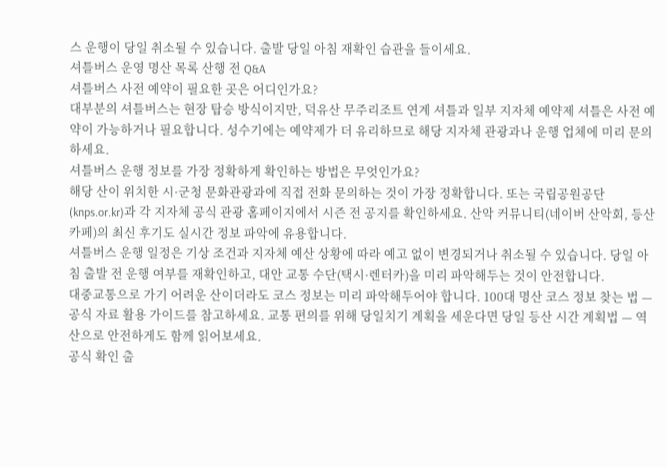스 운행이 당일 취소될 수 있습니다. 출발 당일 아침 재확인 습관을 들이세요.
셔틀버스 운영 명산 목록 산행 전 Q&A
셔틀버스 사전 예약이 필요한 곳은 어디인가요?
대부분의 셔틀버스는 현장 탑승 방식이지만, 덕유산 무주리조트 연계 셔틀과 일부 지자체 예약제 셔틀은 사전 예약이 가능하거나 필요합니다. 성수기에는 예약제가 더 유리하므로 해당 지자체 관광과나 운행 업체에 미리 문의하세요.
셔틀버스 운행 정보를 가장 정확하게 확인하는 방법은 무엇인가요?
해당 산이 위치한 시·군청 문화관광과에 직접 전화 문의하는 것이 가장 정확합니다. 또는 국립공원공단(knps.or.kr)과 각 지자체 공식 관광 홈페이지에서 시즌 전 공지를 확인하세요. 산악 커뮤니티(네이버 산악회, 등산 카페)의 최신 후기도 실시간 정보 파악에 유용합니다.
셔틀버스 운행 일정은 기상 조건과 지자체 예산 상황에 따라 예고 없이 변경되거나 취소될 수 있습니다. 당일 아침 출발 전 운행 여부를 재확인하고, 대안 교통 수단(택시·렌터카)을 미리 파악해두는 것이 안전합니다.
대중교통으로 가기 어려운 산이더라도 코스 정보는 미리 파악해두어야 합니다. 100대 명산 코스 정보 찾는 법 — 공식 자료 활용 가이드를 참고하세요. 교통 편의를 위해 당일치기 계획을 세운다면 당일 등산 시간 계획법 — 역산으로 안전하게도 함께 읽어보세요.
공식 확인 출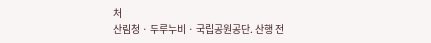처
산림청 · 두루누비 · 국립공원공단. 산행 전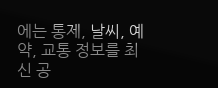에는 통제, 날씨, 예약, 교통 정보를 최신 공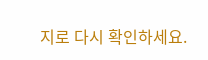지로 다시 확인하세요.